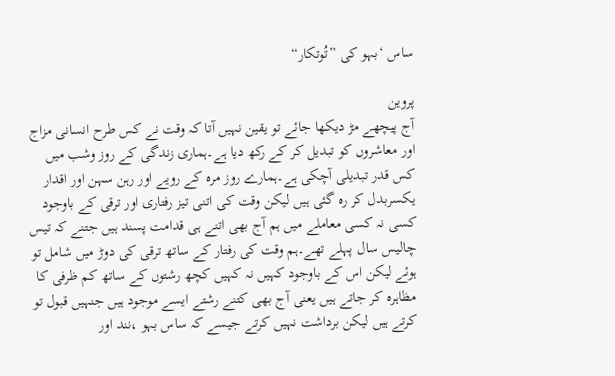ساس ‘بہو کی ”تُوتکار“

پروین
آج پیچھے مڑ دیکھا جائے تو یقین نہیں آتا کہ وقت نے کس طرح انسانی مزاج اور معاشروں کو تبدیل کر کے رکھ دیا ہے۔ہماری زندگی کے روز وشب میں کس قدر تبدیلی آچکی ہے۔ہمارے روز مرہ کے رویے اور رہن سہن اور اقدار یکسربدل کر رہ گئی ہیں لیکن وقت کی اتنی تیز رفتاری اور ترقی کے باوجود کسی نہ کسی معاملے میں ہم آج بھی اتنے ہی قدامت پسند ہیں جتنے کہ تیس چالیس سال پہلے تھے۔ہم وقت کی رفتار کے ساتھ ترقی کی دوڑ میں شامل تو ہوئے لیکن اس کے باوجود کہیں نہ کہیں کچھ رشتوں کے ساتھ کم ظرفی کا مظاہرہ کر جاتے ہیں یعنی آج بھی کتنے رشتے ایسے موجود ہیں جنہیں قبول تو کرتے ہیں لیکن برداشت نہیں کرتے جیسے کہ ساس بہو ،نند اور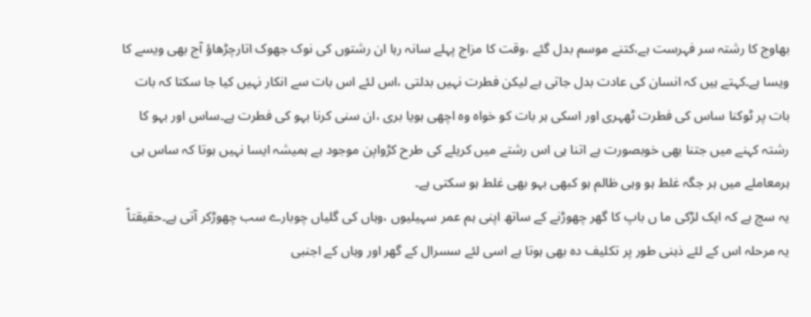بھاوج کا رشتہ سر فہرست ہے،کتنے موسم بدل گئے ،وقت کا مزاج پہلے سانہ رہا ان رشتوں کی نوک جھوک اتارچڑھاؤ آج بھی ویسے کا ویسا ہے۔کہتے ہیں کہ انسان کی عادت بدل جاتی ہے لیکن فطرت نہیں بدلتی ،اس لئے اس بات سے انکار نہیں کیا جا سکتا کہ بات بات پر ٹوکنا ساس کی فطرت ٹھہری اور اسکی ہر بات کو خواہ وہ اچھی ہویا بری ،ان سنی کرنا بہو کی فطرت ہے۔ساس اور بہو کا رشتہ کہنے میں جتنا بھی خوبصورت ہے اتنا ہی اس رشتے میں کریلے کی طرح کڑواپن موجود ہے ہمیشہ ایسا نہیں ہوتا کہ ساس ہی ہرمعاملے میں ہر جگہ غلط ہو وہی ظالم ہو کبھی بہو بھی غلط ہو سکتی ہے۔
یہ سچ ہے کہ ایک لڑکی ما ں باپ کا گھر چھوڑنے کے ساتھ اپنی ہم عمر سہیلیوں ،وہاں کی گلیاں چوبارے سب چھوڑکر آتی ہے۔حقیقتاً یہ مرحلہ اس کے لئے ذہنی طور پر تکلیف دہ بھی ہوتا ہے اسی لئے سسرال کے گھر اور وہاں کے اجنبی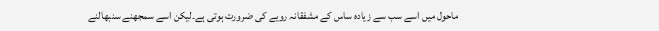ماحول میں اسے سب سے زیادہ ساس کے مشفقانہ رویے کی ضرورت ہوتی ہے۔لیکن اسے سمجھنے سنبھالنے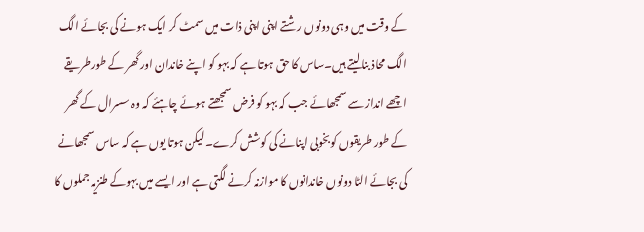کے وقت میں وہی دونوں رشتے اپنی اپنی ذات میں سمٹ کر ایک ہونے کی بجائے الگ الگ محاذ بنالیتے ہیں۔ساس کا حق ہوتا ہے کہ بہو کو اپنے خاندان اور گھر کے طورطریقے اچھے انداز سے سمجھائے جب کہ بہو کو فرض سمجھتے ہوئے چاہئے کہ وہ سسرال کے گھر کے طور طریقوں کوبخوبی اپنانے کی کوشش کرے۔لیکن ہوتا یوں ہے کہ ساس سمجھانے کی بجائے الٹا دونوں خاندانوں کا موازنہ کرنے لگتی ہے اور ایسے میں بہوکے طنزیہ جملوں کا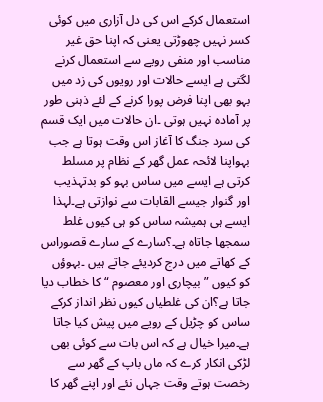استعمال کرکے اس کی دل آزاری میں کوئی کسر نہیں چھوڑتی یعنی کہ اپنا حق غیر مناسب اور منفی رویے سے استعمال کرنے لگتی ہے ایسے حالات اور رویوں کی زد میں بہو بھی اپنا فرض پورا کرنے کے لئے ذہنی طور پر آمادہ نہیں ہوتی ۔ان حالات میں ایک قسم کی سرد جنگ کا آغاز اس وقت ہوتا ہے جب بہواپنا لائحہ عمل گھر کے نظام پر مسلط کرتی ہے ایسے میں ساس بہو کو بدتہذیب اور گنوار جیسے القابات سے نوازتی ہے۔لہذا ایسے ہی ہمیشہ ساس کو ہی کیوں غلط سمجھا جاتاہ ہے۔؟سارے کے سارے قصوراس کے کھاتے میں درج کردیئے جاتے ہیں ۔بہوؤں کو کیوں ”بیچاری اور معصوم “ کا خطاب دیا جاتا ہے؟ان کی غلطیاں کیوں نظر انداز کرکے ساس کو چڑیل کے رویے میں پیش کیا جاتا ہے۔میرا خیال ہے کہ اس بات سے کوئی بھی لڑکی انکار کرے کہ ماں باپ کے گھر سے رخصت ہوتے وقت جہاں نئے اور اپنے گھر کا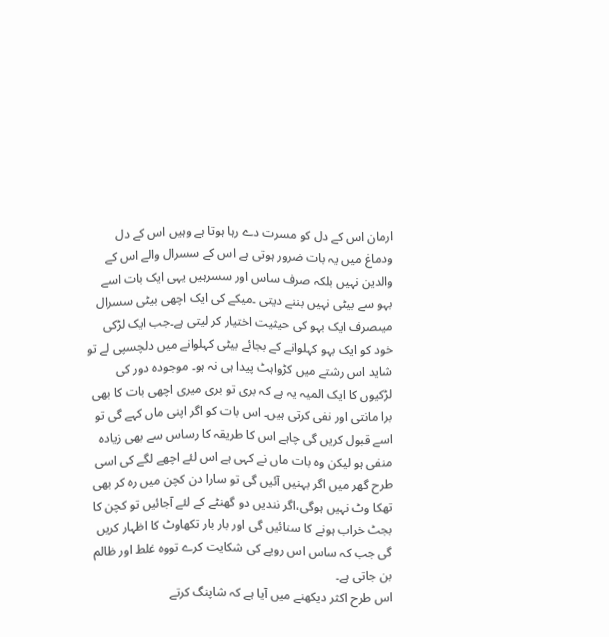ارمان اس کے دل کو مسرت دے رہا ہوتا ہے وہیں اس کے دل ودماغ میں یہ بات ضرور ہوتی ہے اس کے سسرال والے اس کے والدین نہیں بلکہ صرف ساس اور سسرہیں یہی ایک بات اسے بہو سے بیٹی نہیں بننے دیتی ۔میکے کی ایک اچھی بیٹی سسرال میںصرف ایک بہو کی حیثیت اختیار کر لیتی ہے۔جب ایک لڑکی خود کو ایک بہو کہلوانے کے بجائے بیٹی کہلوانے میں دلچسپی لے تو شاید اس رشتے میں کڑواہٹ پیدا ہی نہ ہو۔ موجودہ دور کی لڑکیوں کا ایک المیہ یہ ہے کہ بری تو بری میری اچھی بات کا بھی برا مانتی اور نفی کرتی ہیں۔ اس بات کو اگر اپنی ماں کہے گی تو اسے قبول کریں گی چاہے اس کا طریقہ کا رساس سے بھی زیادہ منفی ہو لیکن وہ بات ماں نے کہی ہے اس لئے اچھے لگے کی اسی طرح گھر میں اگر بہنیں آئیں گی تو سارا دن کچن میں رہ کر بھی تھکا وٹ نہیں ہوگی،اگر نندیں دو گھنٹے کے لئے آجائیں تو کچن کا بجٹ خراب ہونے کا سنائیں گی اور بار بار تکھاوٹ کا اظہار کریں گی جب کہ ساس اس رویے کی شکایت کرے تووہ غلط اور ظالم بن جاتی ہے۔
اس طرح اکثر دیکھنے میں آیا ہے کہ شاپنگ کرتے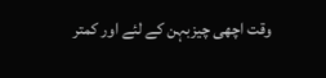وقت اچھی چیزبہن کے لئے اور کمتر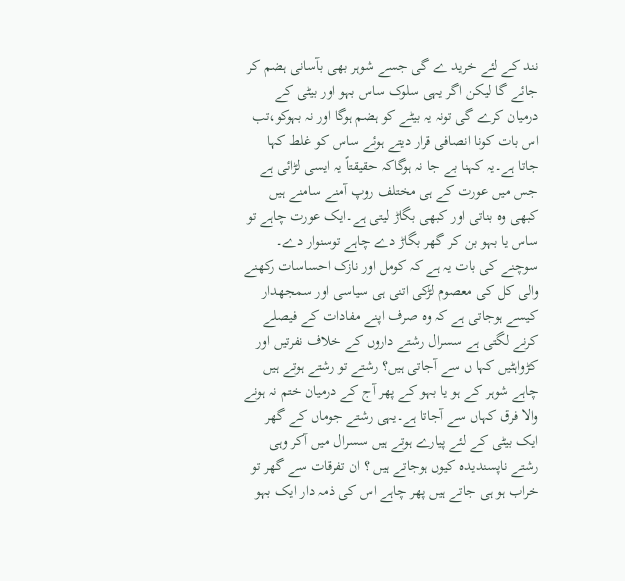نند کے لئے خرید ے گی جسے شوہر بھی بآسانی ہضم کر جائے گا لیکن اگر یہی سلوک ساس بہو اور بیٹی کے درمیان کرے گی تونہ یہ بیٹے کو ہضم ہوگا اور نہ بہوکو،تب اس بات کونا انصافی قرار دیتے ہوئے ساس کو غلط کہا جاتا ہے۔یہ کہنا بے جا نہ ہوگاکہ حقیقتاً یہ ایسی لڑائی ہے جس میں عورت کے ہی مختلف روپ آمنے سامنے ہیں کبھی وہ بناتی اور کبھی بگاڑ لیتی ہے۔ایک عورت چاہے تو ساس یا بہو بن کر گھر بگاڑ دے چاہے توسنوار دے۔
سوچنے کی بات یہ ہے کہ کومل اور نازک احساسات رکھنے والی کل کی معصوم لڑکی اتنی ہی سیاسی اور سمجھدار کیسے ہوجاتی ہے کہ وہ صرف اپنے مفادات کے فیصلے کرنے لگتی ہے سسرال رشتے داروں کے خلاف نفرتیں اور کڑواہٹیں کہا ں سے آجاتی ہیں؟ رشتے تو رشتے ہوتے ہیں چاہے شوہر کے ہو یا بہو کے پھر آج کے درمیان ختم نہ ہونے والا فرق کہاں سے آجاتا ہے۔یہی رشتے جوماں کے گھر ایک بیٹی کے لئے پیارے ہوتے ہیں سسرال میں آکر وہی رشتے ناپسندیدہ کیوں ہوجاتے ہیں ؟ ان تفرقات سے گھر تو خراب ہو ہی جاتے ہیں پھر چاہے اس کی ذمہ دار ایک بہو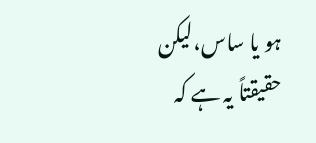ہو یا ساس،لیکن حقیقتاً یہ ہے کہ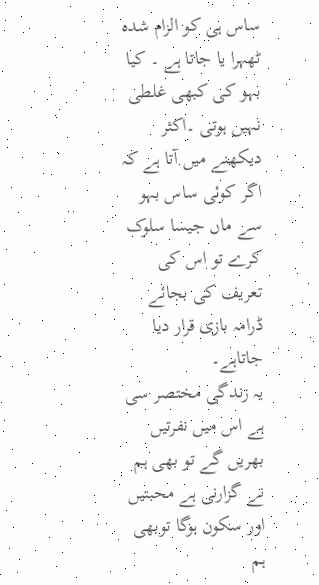ساس ہی کو الزام شدہ ٹھہرا یا جاتا ہے ۔ کیا بہو کی کبھی غلطی نہیں ہوتی ۔اکثر دیکھنے میں آتا ہے کہ اگر کوئی ساس بہو سے ماں جیسا سلوک کرے تو اس کی تعریف کی بجائے ڈرامہ بازی قرار دیا جاتاہے۔
یہ زندگی مختصر سی ہے اس میں نفرتیں بھریں گے تو بھی ہم نے گزارنی ہے محبتیں اور سکون ہوگا توبھی ہم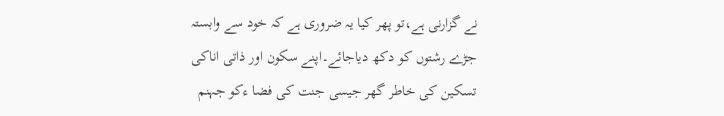نے گزارنی ہے،تو پھر کیا یہ ضروری ہے کہ خود سے وابستہ جڑے رشتوں کو دکھ دیاجائے۔اپنے سکون اور ذاتی اناکی تسکین کی خاطر گھر جیسی جنت کی فضا ءکو جہنم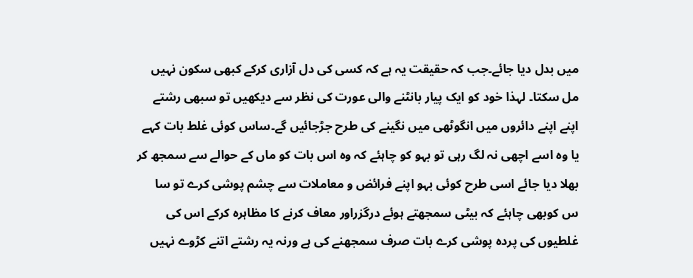میں بدل دیا جائے۔جب کہ حقیقت یہ ہے کہ کسی کی دل آزاری کرکے کبھی سکون نہیں مل سکتا۔ لہذا خود کو ایک پیار بانٹنے والی عورت کی نظر سے دیکھیں تو سبھی رشتے اپنے اپنے دائروں میں انگوٹھی میں نگینے کی طرح جڑجائیں گے۔ساس کوئی غلط بات کہے یا وہ اسے اچھی نہ لگ رہی تو بہو کو چاہئے کہ وہ اس بات کو ماں کے حوالے سے سمجھ کر بھلا دیا جائے اسی طرح کوئی بہو اپنے فرائض و معاملات سے چشم پوشی کرے تو سا س کوبھی چاہئے کہ بیٹی سمجھتے ہوئے درگزراور معاف کرنے کا مظاہرہ کرکے اس کی غلطیوں کی پردہ پوشی کرے بات صرف سمجھنے کی ہے ورنہ یہ رشتے اتنے کڑوے نہیں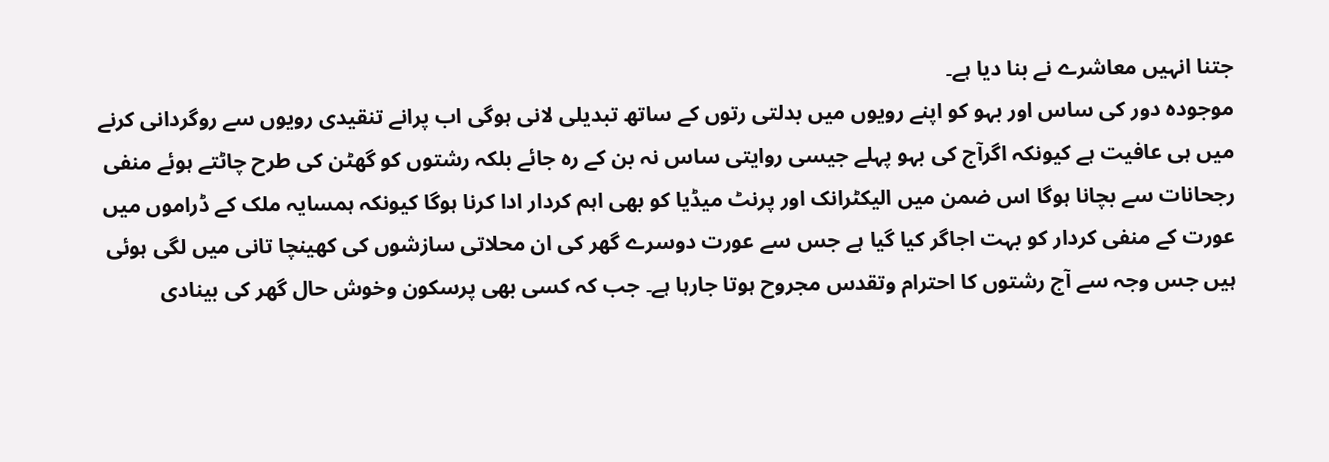جتنا انہیں معاشرے نے بنا دیا ہے۔
موجودہ دور کی ساس اور بہو کو اپنے رویوں میں بدلتی رتوں کے ساتھ تبدیلی لانی ہوگی اب پرانے تنقیدی رویوں سے روگردانی کرنے میں ہی عافیت ہے کیونکہ اگرآج کی بہو پہلے جیسی روایتی ساس نہ بن کے رہ جائے بلکہ رشتوں کو گھٹن کی طرح چاٹتے ہوئے منفی رجحانات سے بچانا ہوگا اس ضمن میں الیکٹرانک اور پرنٹ میڈیا کو بھی اہم کردار ادا کرنا ہوگا کیونکہ ہمسایہ ملک کے ڈراموں میں عورت کے منفی کردار کو بہت اجاگر کیا گیا ہے جس سے عورت دوسرے گھر کی ان محلاتی سازشوں کی کھینچا تانی میں لگی ہوئی ہیں جس وجہ سے آج رشتوں کا احترام وتقدس مجروح ہوتا جارہا ہے۔ جب کہ کسی بھی پرسکون وخوش حال گھر کی بینادی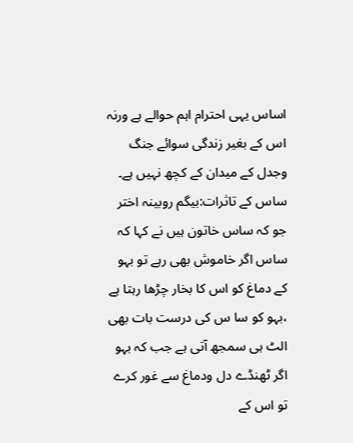اساس یہی احترام اہم حوالے ہے ورنہ اس کے بغیر زندگی سوائے جنگ وجدل کے میدان کے کچھ نہیں ہے۔
ساس کے تاثرات:بیگم روبینہ اختر جو کہ ساس خاتون ہیں نے کہا کہ ساس اگر خاموش بھی رہے تو بہو کے دماغ کو اس کا بخار چڑھا رہتا ہے ،بہو کو سا س کی درست بات بھی الٹ ہی سمجھ آتی ہے جب کہ بہو اگر ٹھنڈے دل ودماغ سے غور کرے تو اس کے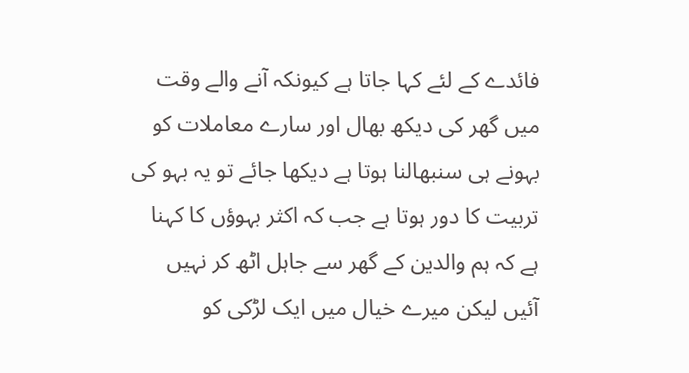فائدے کے لئے کہا جاتا ہے کیونکہ آنے والے وقت میں گھر کی دیکھ بھال اور سارے معاملات کو بہونے ہی سنبھالنا ہوتا ہے دیکھا جائے تو یہ بہو کی تربیت کا دور ہوتا ہے جب کہ اکثر بہوؤں کا کہنا ہے کہ ہم والدین کے گھر سے جاہل اٹھ کر نہیں آئیں لیکن میرے خیال میں ایک لڑکی کو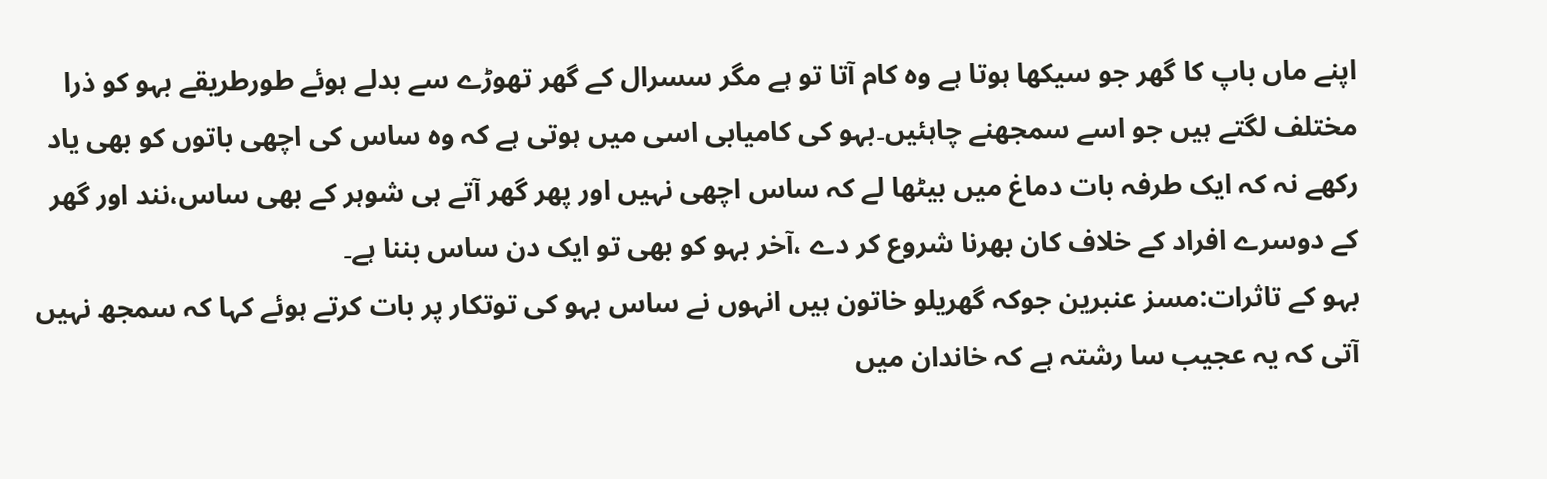اپنے ماں باپ کا گھر جو سیکھا ہوتا ہے وہ کام آتا تو ہے مگر سسرال کے گھر تھوڑے سے بدلے ہوئے طورطریقے بہو کو ذرا مختلف لگتے ہیں جو اسے سمجھنے چاہئیں۔بہو کی کامیابی اسی میں ہوتی ہے کہ وہ ساس کی اچھی باتوں کو بھی یاد رکھے نہ کہ ایک طرفہ بات دماغ میں بیٹھا لے کہ ساس اچھی نہیں اور پھر گھر آتے ہی شوہر کے بھی ساس،نند اور گھر کے دوسرے افراد کے خلاف کان بھرنا شروع کر دے ،آخر بہو کو بھی تو ایک دن ساس بننا ہے۔
بہو کے تاثرات:مسز عنبرین جوکہ گھریلو خاتون ہیں انہوں نے ساس بہو کی توتکار پر بات کرتے ہوئے کہا کہ سمجھ نہیں آتی کہ یہ عجیب سا رشتہ ہے کہ خاندان میں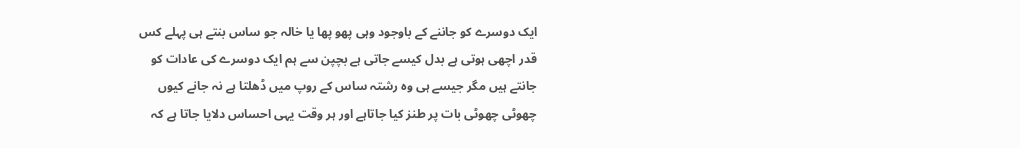ایک دوسرے کو جاننے کے باوجود وہی پھو پھا یا خالہ جو ساس بنتے ہی پہلے کس قدر اچھی ہوتی ہے بدل کیسے جاتی ہے بچپن سے ہم ایک دوسرے کی عادات کو جانتے ہیں مگر جیسے ہی وہ رشتہ ساس کے روپ میں ڈھلتا ہے نہ جانے کیوں چھوٹی چھوٹی بات پر طنز کیا جاتاہے اور ہر وقت یہی احساس دلایا جاتا ہے کہ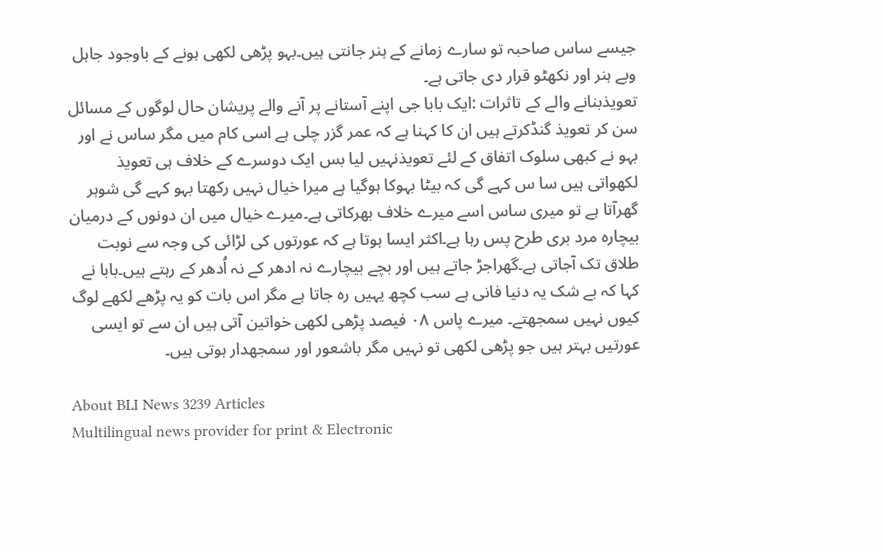جیسے ساس صاحبہ تو سارے زمانے کے ہنر جانتی ہیں۔بہو پڑھی لکھی ہونے کے باوجود جاہل وبے ہنر اور نکھٹو قرار دی جاتی ہے۔
تعویذبنانے والے کے تاثرات :ایک بابا جی اپنے آستانے پر آنے والے پریشان حال لوگوں کے مسائل سن کر تعویذ گنڈکرتے ہیں ان کا کہنا ہے کہ عمر گزر چلی ہے اسی کام میں مگر ساس نے اور بہو نے کبھی سلوک اتفاق کے لئے تعویذنہیں لیا بس ایک دوسرے کے خلاف ہی تعویذ لکھواتی ہیں سا س کہے گی کہ بیٹا بہوکا ہوگیا ہے میرا خیال نہیں رکھتا بہو کہے گی شوہر گھرآتا ہے تو میری ساس اسے میرے خلاف بھرکاتی ہے۔میرے خیال میں ان دونوں کے درمیان بیچارہ مرد بری طرح پس رہا ہے۔اکثر ایسا ہوتا ہے کہ عورتوں کی لڑائی کی وجہ سے نوبت طلاق تک آجاتی ہے۔گھراجڑ جاتے ہیں اور بچے بیچارے نہ ادھر کے نہ اُدھر کے رہتے ہیں۔بابا نے کہا کہ بے شک یہ دنیا فانی ہے سب کچھ یہیں رہ جاتا ہے مگر اس بات کو یہ پڑھے لکھے لوگ کیوں نہیں سمجھتے۔ میرے پاس ۰۸ فیصد پڑھی لکھی خواتین آتی ہیں ان سے تو ایسی عورتیں بہتر ہیں جو پڑھی لکھی تو نہیں مگر باشعور اور سمجھدار ہوتی ہیں۔

About BLI News 3239 Articles
Multilingual news provider for print & Electronic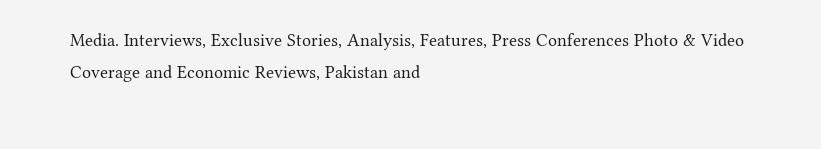Media. Interviews, Exclusive Stories, Analysis, Features, Press Conferences Photo & Video Coverage and Economic Reviews, Pakistan and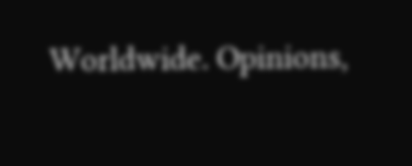Worldwide. Opinions,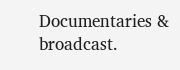Documentaries & broadcast.